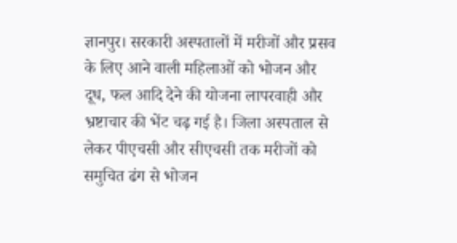ज्ञानपुर। सरकारी अस्पतालों में मरीजों और प्रसव के लिए आने वाली महिलाओं को भोजन और दूध, फल आदि देने की योजना लापरवाही और भ्रष्टाचार की भेंट चढ़ गई है। जिला अस्पताल से लेकर पीएचसी और सीएचसी तक मरीजों को समुचित ढंग से भोजन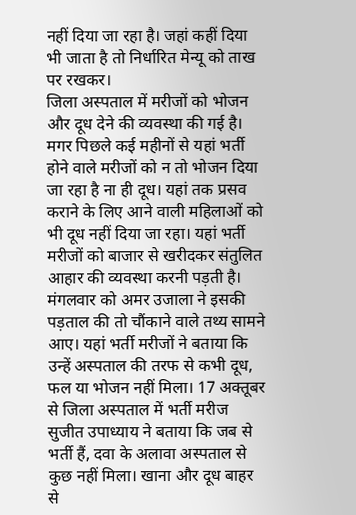नहीं दिया जा रहा है। जहां कहीं दिया भी जाता है तो निर्धारित मेन्यू को ताख पर रखकर।
जिला अस्पताल में मरीजों को भोजन और दूध देने की व्यवस्था की गई है। मगर पिछले कई महीनों से यहां भर्ती होने वाले मरीजों को न तो भोजन दिया जा रहा है ना ही दूध। यहां तक प्रसव कराने के लिए आने वाली महिलाओं को भी दूध नहीं दिया जा रहा। यहां भर्ती मरीजों को बाजार से खरीदकर संतुलित आहार की व्यवस्था करनी पड़ती है। मंगलवार को अमर उजाला ने इसकी पड़ताल की तो चौंकाने वाले तथ्य सामने आए। यहां भर्ती मरीजों ने बताया कि उन्हें अस्पताल की तरफ से कभी दूध, फल या भोजन नहीं मिला। 17 अक्तूबर से जिला अस्पताल में भर्ती मरीज सुजीत उपाध्याय ने बताया कि जब से भर्ती हैं, दवा के अलावा अस्पताल से कुछ नहीं मिला। खाना और दूध बाहर से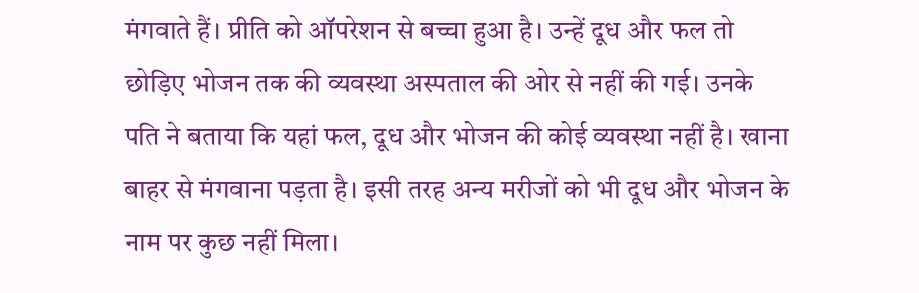मंगवाते हैं। प्रीति को ऑपरेशन से बच्चा हुआ है। उन्हें दूध और फल तो छोड़िए भोजन तक की व्यवस्था अस्पताल की ओर से नहीं की गई। उनके पति ने बताया कि यहां फल, दूध और भोजन की कोई व्यवस्था नहीं है। खाना बाहर से मंगवाना पड़ता है। इसी तरह अन्य मरीजों को भी दूध और भोजन के नाम पर कुछ नहीं मिला।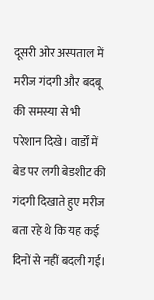दूसरी ओर अस्पताल में मरीज गंदगी और बदबू की समस्या से भी परेशान दिखे। वार्डों में बेड पर लगी बेडशीट की गंदगी दिखाते हुए मरीज बता रहे थे कि यह कई दिनों से नहीं बदली गई।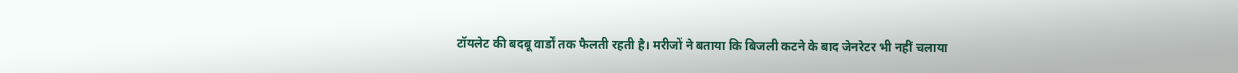टॉयलेट की बदबू वार्डों तक फैलती रहती है। मरीजों ने बताया कि बिजली कटने के बाद जेनरेटर भी नहीं चलाया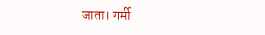जाता। गर्मी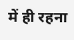में ही रहना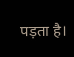पड़ता है।